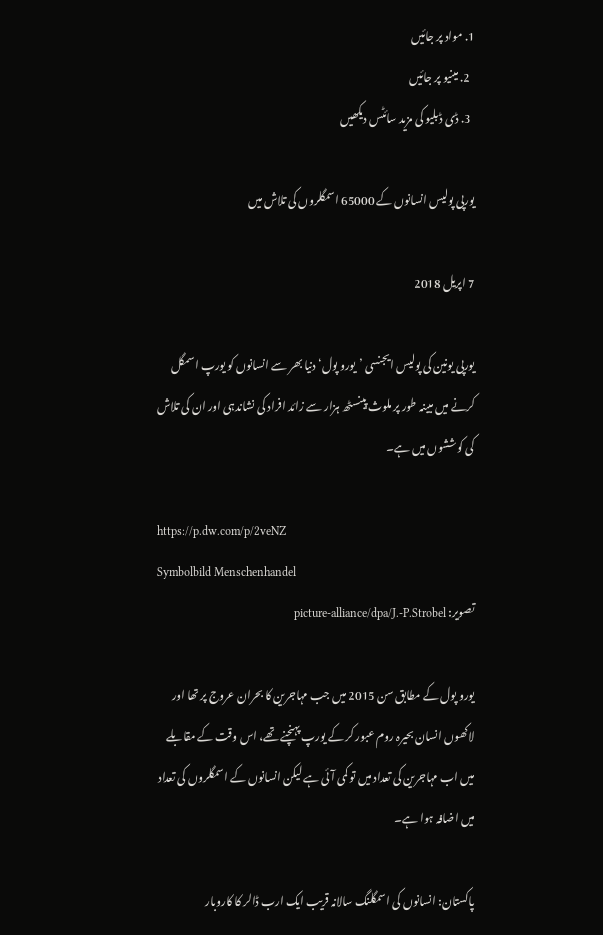1. مواد پر جائیں
  2. مینیو پر جائیں
  3. ڈی ڈبلیو کی مزید سائٹس دیکھیں

یورپی پولیس انسانوں کے 65000 اسمگلروں کی تلاش میں

7 اپریل 2018

یورپی یونین کی پولیس ایجنسی ’یورو پول‘ دنیا بھر سے انسانوں کو یورپ اسمگل کرنے میں مبینہ طور پر ملوث پینسٹھ ہزار سے زائد افراد کی نشاندہی اور ان کی تلاش کی کوششوں میں ہے۔

https://p.dw.com/p/2veNZ
Symbolbild Menschenhandel
تصویر: picture-alliance/dpa/J.-P.Strobel

یورو پول کے مطابق سن 2015 میں جب مہاجرین کا بحران عروج پر تھا اور لاکھوں انسان بحیرہ روم عبور کر کے یورپ پہنچنے تھے، اس وقت کے مقابلے میں اب مہاجرین کی تعداد میں تو کمی آئی ہے لیکن انسانوں کے اسمگلروں کی تعداد میں اضافہ ہوا ہے۔

پاکستان: انسانوں کی اسمگلنگ سالانہ قریب ایک ارب ڈالر کا کاروبار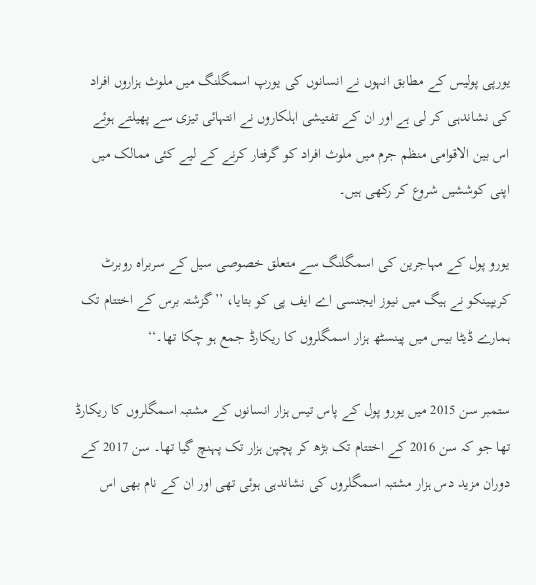یورپی پولیس کے مطابق انہوں نے انسانوں کی یورپ اسمگلنگ میں ملوث ہزاروں افراد کی نشاندہی کر لی ہے اور ان کے تفتیشی اہلکاروں نے انتہائی تیزی سے پھیلتے ہوئے اس بین الاقوامی منظم جرم میں ملوث افراد کو گرفتار کرنے کے لیے کئی ممالک میں اپنی کوششیں شروع کر رکھی ہیں۔

یورو پول کے مہاجرین کی اسمگلنگ سے متعلق خصوصی سیل کے سربراہ روبرٹ کریپینکو نے ہیگ میں نیوز ایجنسی اے ایف پی کو بتایا، ’’گزشتہ برس کے اختتام تک ہمارے ڈیٹا بیس میں پینسٹھ ہزار اسمگلروں کا ریکارڈ جمع ہو چکا تھا۔‘‘

ستمبر سن 2015 میں یورو پول کے پاس تیس ہزار انسانوں کے مشتبہ اسمگلروں کا ریکارڈ تھا جو کہ سن 2016 کے اختتام تک بڑھ کر پچپن ہزار تک پہنچ گیا تھا۔ سن 2017 کے دوران مزید دس ہزار مشتبہ اسمگلروں کی نشاندہی ہوئی تھی اور ان کے نام بھی اس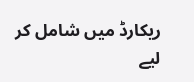ریکارڈ میں شامل کر لیے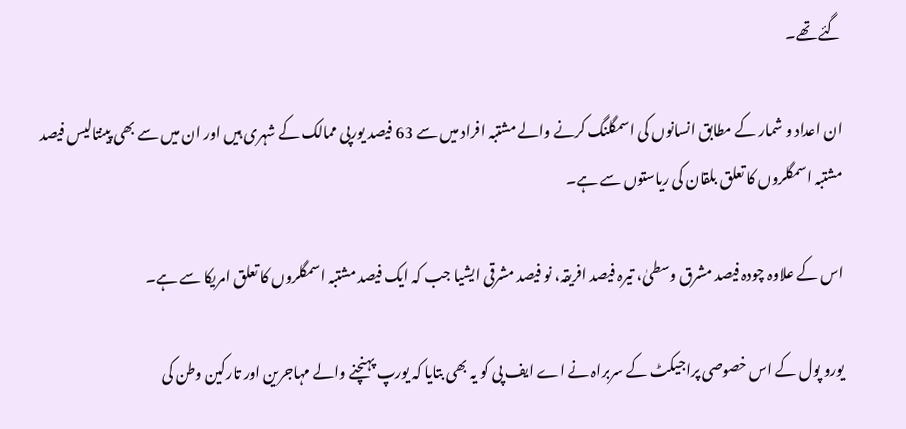گئے تھے۔

ان اعداد و شمار کے مطابق انسانوں کی اسمگلنگ کرنے والے مشتبہ افراد میں سے 63 فیصد یورپی ممالک کے شہری ہیں اور ان میں سے بھی پینتالیس فیصد مشتبہ اسمگلروں کا تعلق بلقان کی ریاستوں سے ہے۔

اس کے علاوہ چودہ فیصد مشرق وسطیٰ، تیرہ فیصد افریقہ، نو فیصد مشرقی ایشیا جب کہ ایک فیصد مشتبہ اسمگلروں کا تعلق امریکا سے ہے۔

یورو پول کے اس خصوصی پراجیکٹ کے سربراہ نے اے ایف پی کو یہ بھی بتایا کہ یورپ پہنچنے والے مہاجرین اور تارکین وطن کی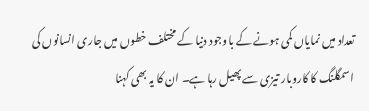تعداد میں نمایاں کمی ہونے کے باوجود دنیا کے مختلف خطوں میں جاری انسانوں کی اسمگلنگ کا کاروبار تیزی سے پھیل رہا ہے۔ ان کا یہ بھی کہنا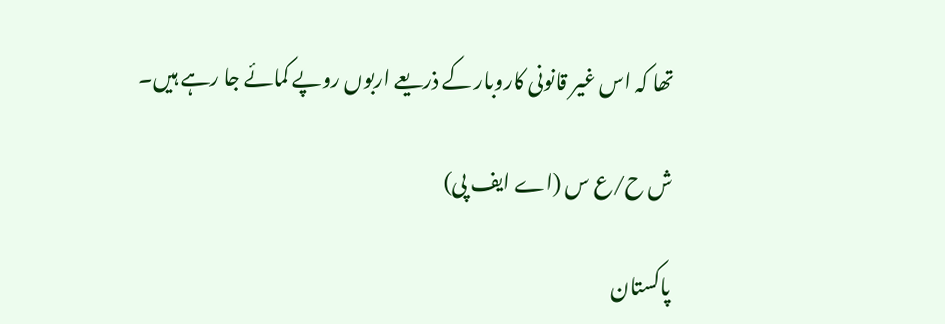تھا کہ اس غیر قانونی کاروبار کے ذریعے اربوں روپے کمائے جا رہے ہیں۔

ش ح/ع س (اے ایف پی)

پاکستان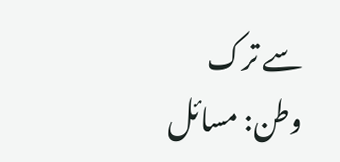سے ترک وطن: مسائل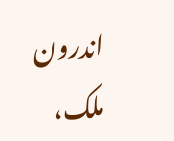اندرون ملک،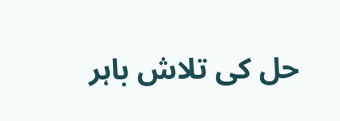حل کی تلاش باہر